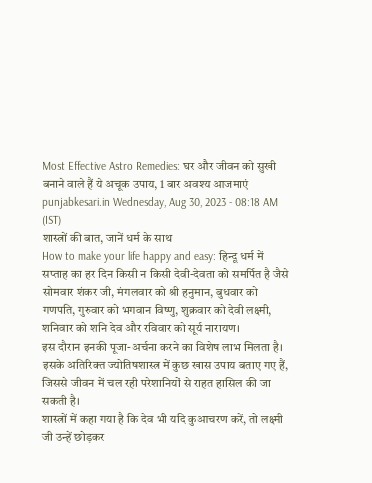Most Effective Astro Remedies: घर और जीवन को सुखी बनाने वाले हैं ये अचूक उपाय, 1 बार अवश्य आजमाएं
punjabkesari.in Wednesday, Aug 30, 2023 - 08:18 AM (IST)
शास्त्रों की बात, जानें धर्म के साथ
How to make your life happy and easy: हिन्दू धर्म में सप्ताह का हर दिन किसी न किसी देवी-देवता को समर्पित है जैसे सोमवार शंकर जी, मंगलवार को श्री हनुमान, बुधवार को गणपति, गुरुवार को भगवान विष्णु, शुक्रवार को देवी लक्ष्मी, शनिवार को शनि देव और रविवार को सूर्य नारायण।
इस दौरान इनकी पूजा-अर्चना करने का विशेष लाभ मिलता है। इसके अतिरिक्त ज्योतिषशास्त्र में कुछ खास उपाय बताए गए हैं, जिससे जीवन में चल रही परेशानियों से राहत हासिल की जा सकती है।
शास्त्रों में कहा गया है कि देव भी यदि कुआचरण करें, तो लक्ष्मी जी उन्हें छोड़कर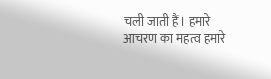चली जाती हैं। हमारे आचरण का महत्व हमारे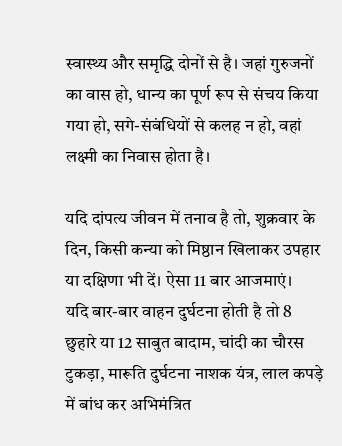स्वास्थ्य और समृद्धि दोनों से है। जहां गुरुजनों का वास हो, धान्य का पूर्ण रूप से संचय किया गया हो, सगे-संबंधियों से कलह न हो, वहां लक्ष्मी का निवास होता है।

यदि दांपत्य जीवन में तनाव है तो, शुक्रवार के दिन, किसी कन्या को मिष्ठान खिलाकर उपहार या दक्षिणा भी दें। ऐसा 11 बार आजमाएं।
यदि बार-बार वाहन दुर्घटना होती है तो 8 छुहारे या 12 साबुत बादाम, चांदी का चौरस टुकड़ा, मारूति दुर्घटना नाशक यंत्र, लाल कपड़े में बांध कर अभिमंत्रित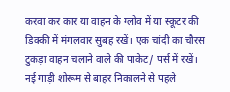करवा कर कार या वाहन के ग्लोव में या स्कूटर की डिक्की में मंगलवार सुबह रखें। एक चांदी का चौरस टुकड़ा वाहन चलाने वाले की पाकेट/ पर्स में रखें।
नई गाड़ी शोरूम से बाहर निकालने से पहले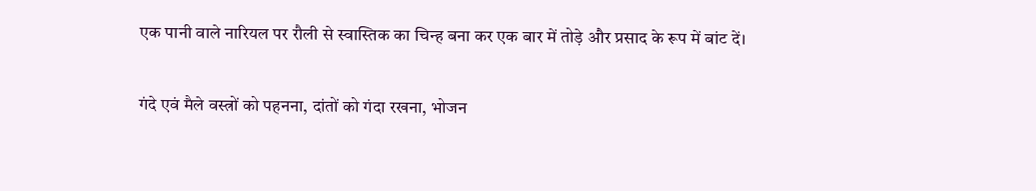एक पानी वाले नारियल पर रौली से स्वास्तिक का चिन्ह बना कर एक बार में तोड़े और प्रसाद के रूप में बांट दें।

गंदे एवं मैले वस्त्रों को पहनना, दांतों को गंदा रखना, भोजन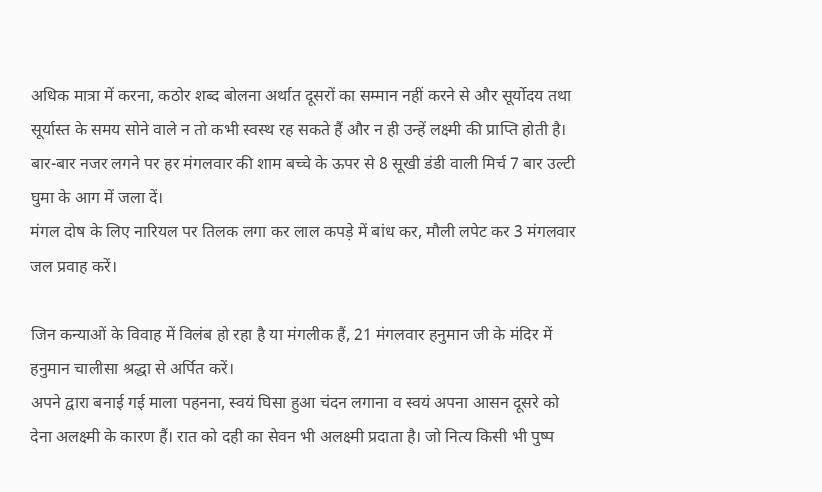अधिक मात्रा में करना, कठोर शब्द बोलना अर्थात दूसरों का सम्मान नहीं करने से और सूर्योदय तथा सूर्यास्त के समय सोने वाले न तो कभी स्वस्थ रह सकते हैं और न ही उन्हें लक्ष्मी की प्राप्ति होती है।
बार-बार नजर लगने पर हर मंगलवार की शाम बच्चे के ऊपर से 8 सूखी डंडी वाली मिर्च 7 बार उल्टी घुमा के आग में जला दें।
मंगल दोष के लिए नारियल पर तिलक लगा कर लाल कपड़े में बांध कर, मौली लपेट कर 3 मंगलवार जल प्रवाह करें।

जिन कन्याओं के विवाह में विलंब हो रहा है या मंगलीक हैं, 21 मंगलवार हनुमान जी के मंदिर में हनुमान चालीसा श्रद्धा से अर्पित करें।
अपने द्वारा बनाई गई माला पहनना, स्वयं घिसा हुआ चंदन लगाना व स्वयं अपना आसन दूसरे को देना अलक्ष्मी के कारण हैं। रात को दही का सेवन भी अलक्ष्मी प्रदाता है। जो नित्य किसी भी पुष्प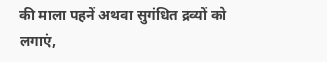की माला पहनें अथवा सुगंधित द्रव्यों को लगाएं,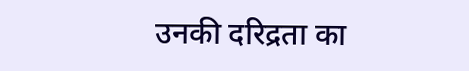उनकी दरिद्रता का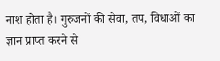नाश होता है। गुरुजनों की सेवा, तप, विधाओं का ज्ञान प्राप्त करने से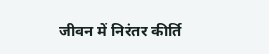जीवन में निरंतर कीर्ति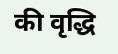की वृद्धि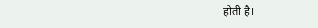होती है।